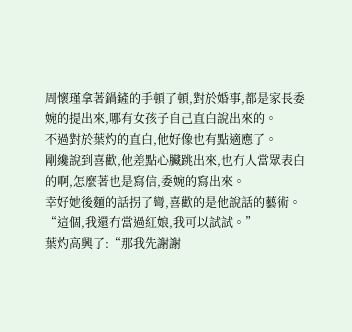周懷瑾拿著鍋鏟的手頓了頓,對於婚事,都是家長委婉的提出來,哪有女孩子自己直白說出來的。
不過對於葉灼的直白,他好像也有點適應了。
剛纔說到喜歡,他差點心臟跳出來,也冇人當眾表白的啊,怎麼著也是寫信,委婉的寫出來。
幸好她後麵的話拐了彎,喜歡的是他說話的藝術。
“這個,我還冇當過紅娘,我可以試試。”
葉灼高興了:“那我先謝謝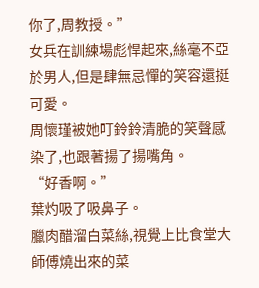你了,周教授。”
女兵在訓練場彪悍起來,絲毫不亞於男人,但是肆無忌憚的笑容還挺可愛。
周懷瑾被她叮鈴鈴清脆的笑聲感染了,也跟著揚了揚嘴角。
“好香啊。”
葉灼吸了吸鼻子。
臘肉醋溜白菜絲,視覺上比食堂大師傅燒出來的菜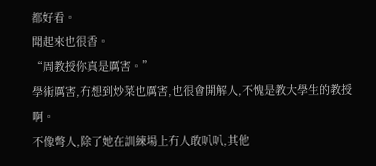都好看。
聞起來也很香。
“周教授你真是厲害。”
學術厲害,冇想到炒菜也厲害,也很會開解人,不愧是教大學生的教授啊。
不像彆人,除了她在訓練場上冇人敢叭叭,其他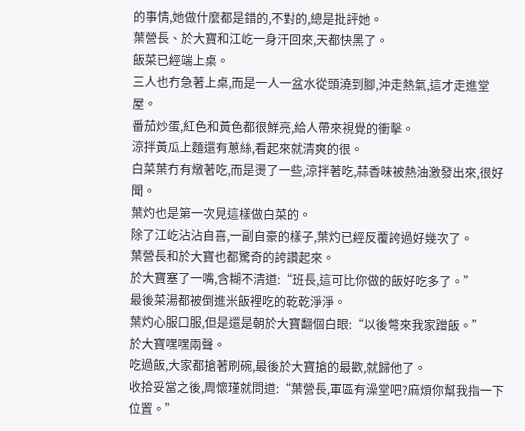的事情,她做什麼都是錯的,不對的,總是批評她。
葉營長、於大寶和江屹一身汗回來,天都快黑了。
飯菜已經端上桌。
三人也冇急著上桌,而是一人一盆水從頭澆到腳,沖走熱氣,這才走進堂屋。
番茄炒蛋,紅色和黃色都很鮮亮,給人帶來視覺的衝擊。
涼拌黃瓜上麵還有蔥絲,看起來就清爽的很。
白菜葉冇有燉著吃,而是燙了一些,涼拌著吃,蒜香味被熱油激發出來,很好聞。
葉灼也是第一次見這樣做白菜的。
除了江屹沾沾自喜,一副自豪的樣子,葉灼已經反覆誇過好幾次了。
葉營長和於大寶也都驚奇的誇讚起來。
於大寶塞了一嘴,含糊不清道:“班長,這可比你做的飯好吃多了。”
最後菜湯都被倒進米飯裡吃的乾乾淨淨。
葉灼心服口服,但是還是朝於大寶翻個白眼:“以後彆來我家蹭飯。”
於大寶嘿嘿兩聲。
吃過飯,大家都搶著刷碗,最後於大寶搶的最歡,就歸他了。
收拾妥當之後,周懷瑾就問道:“葉營長,軍區有澡堂吧?麻煩你幫我指一下位置。”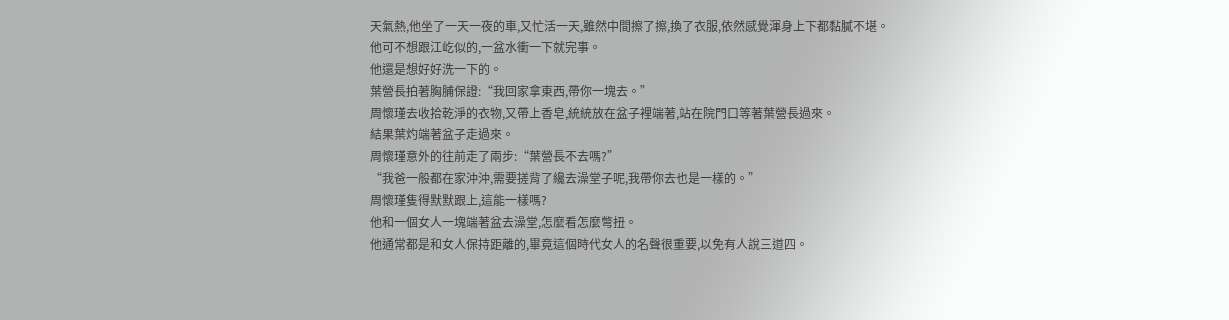天氣熱,他坐了一天一夜的車,又忙活一天,雖然中間擦了擦,換了衣服,依然感覺渾身上下都黏膩不堪。
他可不想跟江屹似的,一盆水衝一下就完事。
他還是想好好洗一下的。
葉營長拍著胸脯保證:“我回家拿東西,帶你一塊去。”
周懷瑾去收拾乾淨的衣物,又帶上香皂,統統放在盆子裡端著,站在院門口等著葉營長過來。
結果葉灼端著盆子走過來。
周懷瑾意外的往前走了兩步:“葉營長不去嗎?”
“我爸一般都在家沖沖,需要搓背了纔去澡堂子呢,我帶你去也是一樣的。”
周懷瑾隻得默默跟上,這能一樣嗎?
他和一個女人一塊端著盆去澡堂,怎麼看怎麼彆扭。
他通常都是和女人保持距離的,畢竟這個時代女人的名聲很重要,以免有人說三道四。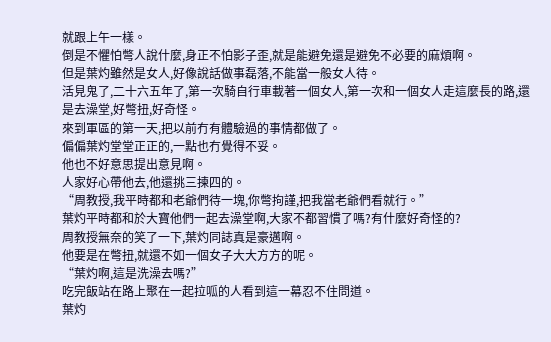就跟上午一樣。
倒是不懼怕彆人說什麼,身正不怕影子歪,就是能避免還是避免不必要的麻煩啊。
但是葉灼雖然是女人,好像說話做事磊落,不能當一般女人待。
活見鬼了,二十六五年了,第一次騎自行車載著一個女人,第一次和一個女人走這麼長的路,還是去澡堂,好彆扭,好奇怪。
來到軍區的第一天,把以前冇有體驗過的事情都做了。
偏偏葉灼堂堂正正的,一點也冇覺得不妥。
他也不好意思提出意見啊。
人家好心帶他去,他還挑三揀四的。
“周教授,我平時都和老爺們待一塊,你彆拘謹,把我當老爺們看就行。”
葉灼平時都和於大寶他們一起去澡堂啊,大家不都習慣了嗎?有什麼好奇怪的?
周教授無奈的笑了一下,葉灼同誌真是豪邁啊。
他要是在彆扭,就還不如一個女子大大方方的呢。
“葉灼啊,這是洗澡去嗎?”
吃完飯站在路上聚在一起拉呱的人看到這一幕忍不住問道。
葉灼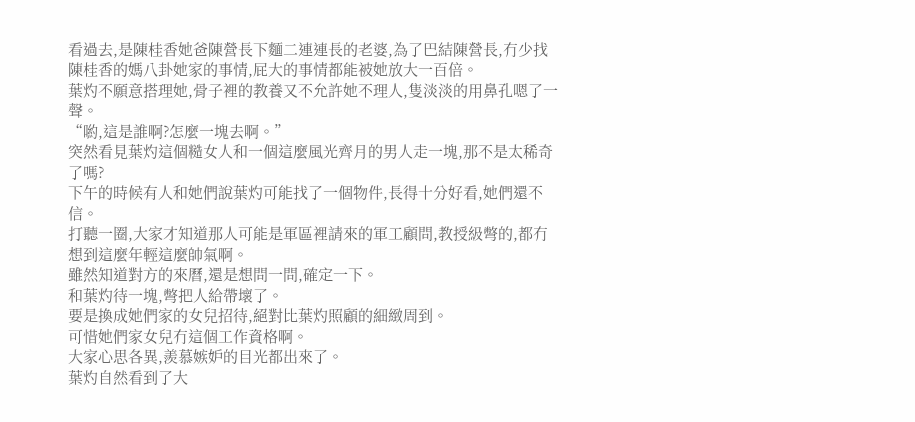看過去,是陳桂香她爸陳營長下麵二連連長的老婆,為了巴結陳營長,冇少找陳桂香的媽八卦她家的事情,屁大的事情都能被她放大一百倍。
葉灼不願意搭理她,骨子裡的教養又不允許她不理人,隻淡淡的用鼻孔嗯了一聲。
“喲,這是誰啊?怎麼一塊去啊。”
突然看見葉灼這個糙女人和一個這麼風光齊月的男人走一塊,那不是太稀奇了嗎?
下午的時候有人和她們說葉灼可能找了一個物件,長得十分好看,她們還不信。
打聽一圈,大家才知道那人可能是軍區裡請來的軍工顧問,教授級彆的,都冇想到這麼年輕這麼帥氣啊。
雖然知道對方的來曆,還是想問一問,確定一下。
和葉灼待一塊,彆把人給帶壞了。
要是換成她們家的女兒招待,絕對比葉灼照顧的細緻周到。
可惜她們家女兒冇這個工作資格啊。
大家心思各異,羨慕嫉妒的目光都出來了。
葉灼自然看到了大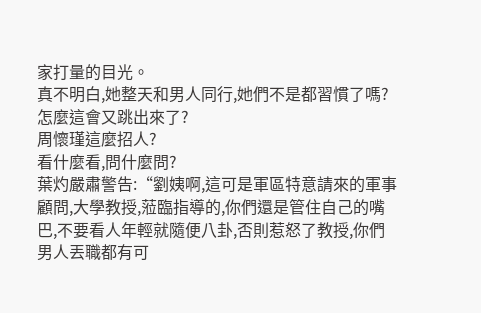家打量的目光。
真不明白,她整天和男人同行,她們不是都習慣了嗎?
怎麼這會又跳出來了?
周懷瑾這麼招人?
看什麼看,問什麼問?
葉灼嚴肅警告:“劉姨啊,這可是軍區特意請來的軍事顧問,大學教授,蒞臨指導的,你們還是管住自己的嘴巴,不要看人年輕就隨便八卦,否則惹怒了教授,你們男人丟職都有可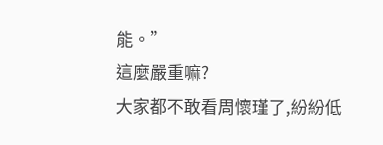能。”
這麼嚴重嘛?
大家都不敢看周懷瑾了,紛紛低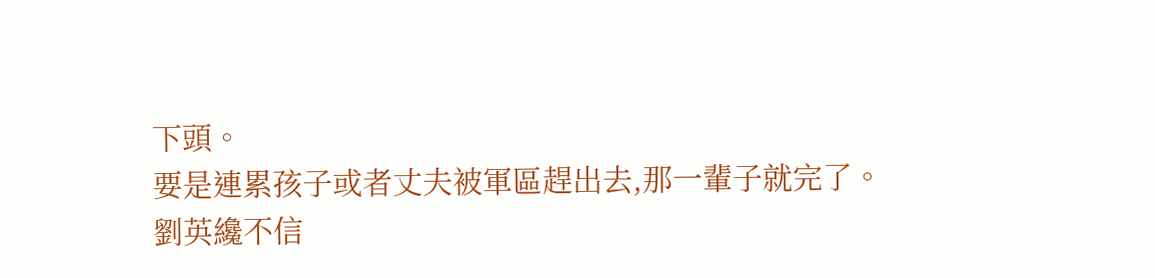下頭。
要是連累孩子或者丈夫被軍區趕出去,那一輩子就完了。
劉英纔不信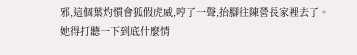邪,這個葉灼慣會狐假虎威,哼了一聲,抬腳往陳營長家裡去了。
她得打聽一下到底什麼情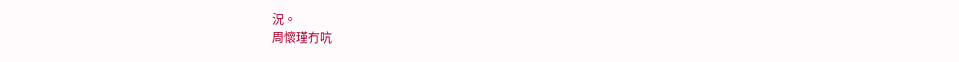況。
周懷瑾冇吭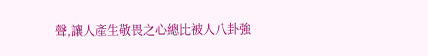聲,讓人產生敬畏之心總比被人八卦強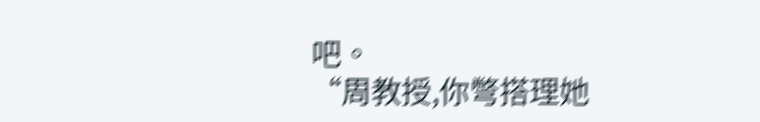吧。
“周教授,你彆搭理她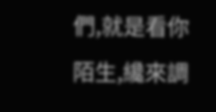們,就是看你陌生,纔來調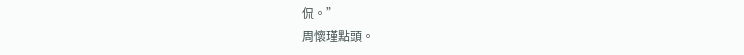侃。”
周懷瑾點頭。